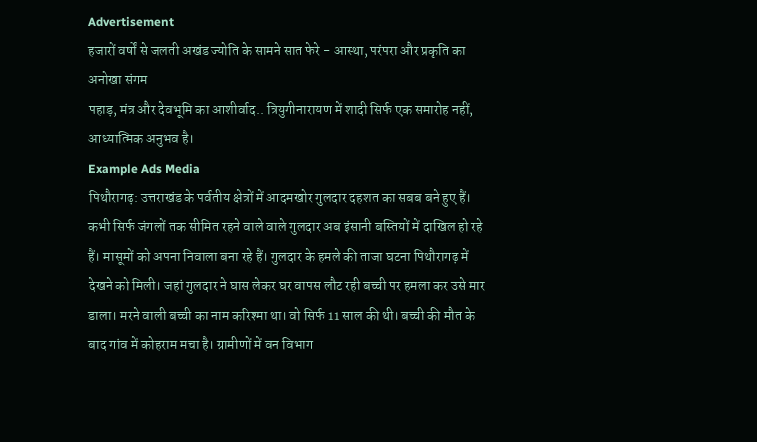Advertisement
हजारों वर्षों से जलती अखंड ज्योति के सामने सात फेरे - आस्था, परंपरा और प्रकृति का अनोखा संगम
पहाड़, मंत्र और देवभूमि का आशीर्वाद.. त्रियुगीनारायण में शादी सिर्फ एक समारोह नहीं, आध्यात्मिक अनुभव है।
Example Ads Media
पिथौरागढ़: उत्तराखंड के पर्वतीय क्षेत्रों में आदमखोर गुलदार दहशत का सबब बने हुए हैं। कभी सिर्फ जंगलों तक सीमित रहने वाले वाले गुलदार अब इंसानी बस्तियों में दाखिल हो रहे हैं। मासूमों को अपना निवाला बना रहे हैं। गुलदार के हमले की ताजा घटना पिथौरागढ़ में देखने को मिली। जहां गुलदार ने घास लेकर घर वापस लौट रही बच्ची पर हमला कर उसे मार डाला। मरने वाली बच्ची का नाम करिश्मा था। वो सिर्फ 11 साल की थी। बच्ची की मौत के बाद गांव में कोहराम मचा है। ग्रामीणों में वन विभाग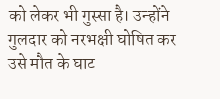को लेकर भी गुस्सा है। उन्होंने गुलदार को नरभक्षी घोषित कर उसे मौत के घाट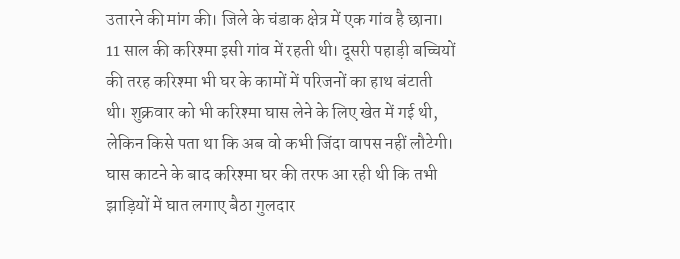उतारने की मांग की। जिले के चंडाक क्षेत्र में एक गांव है छाना। 11 साल की करिश्मा इसी गांव में रहती थी। दूसरी पहाड़ी बच्चियों की तरह करिश्मा भी घर के कामों में परिजनों का हाथ बंटाती थी। शुक्रवार को भी करिश्मा घास लेने के लिए खेत में गई थी, लेकिन किसे पता था कि अब वो कभी जिंदा वापस नहीं लौटेगी। घास काटने के बाद करिश्मा घर की तरफ आ रही थी कि तभी झाड़ियों में घात लगाए बैठा गुलदार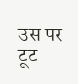उस पर टूट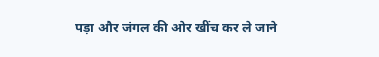पड़ा और जंगल की ओर खींच कर ले जाने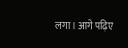लगा। आगे पढ़िए